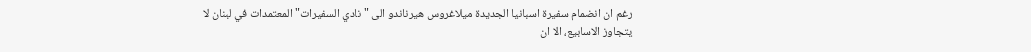رغم ان انضمام سفيرة اسبانيا الجديدة ميلاغروس هيرناندو الى "نادي السفيرات" المعتمدات في لبنان لا يتجاوز الاسابيع، الا ان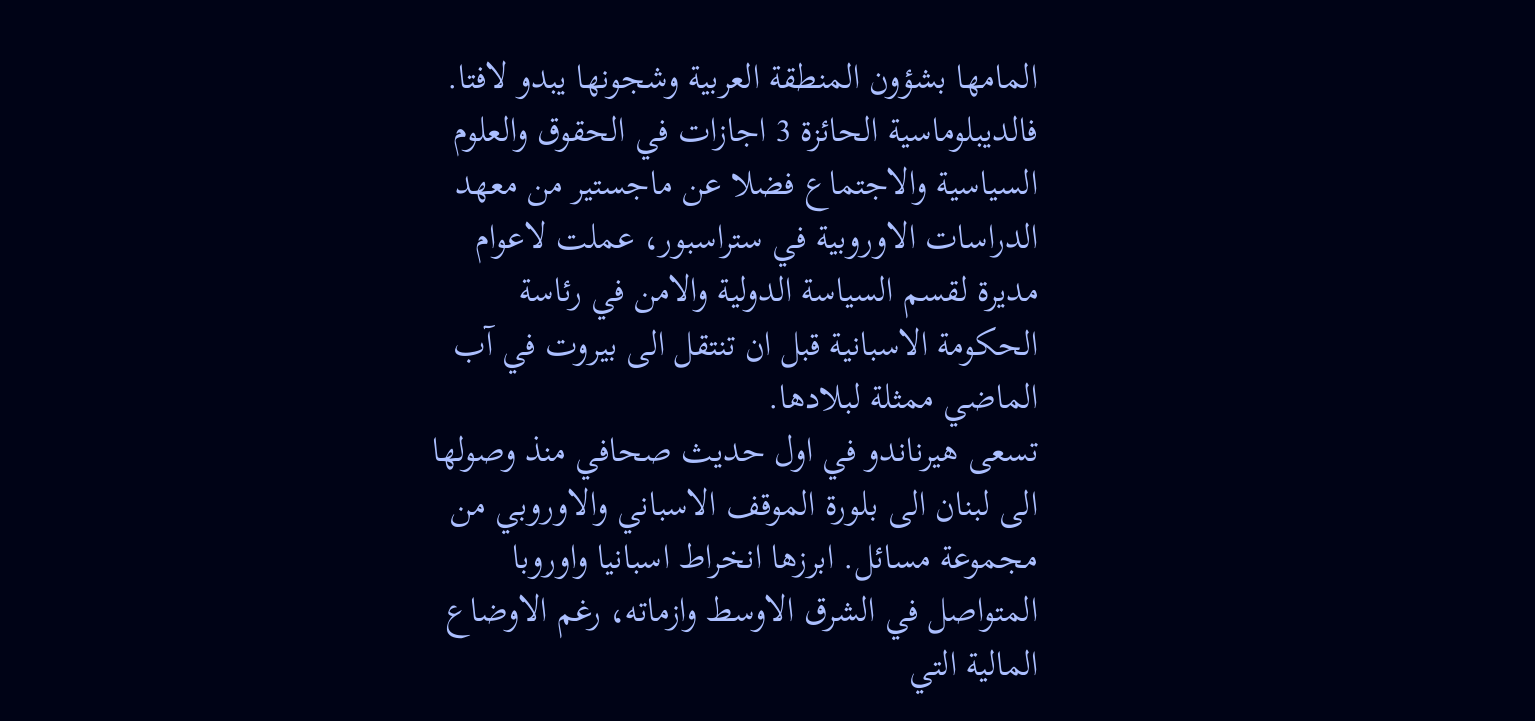المامها بشؤون المنطقة العربية وشجونها يبدو لافتا. فالديبلوماسية الحائزة 3 اجازات في الحقوق والعلوم السياسية والاجتماع فضلا عن ماجستير من معهد الدراسات الاوروبية في ستراسبور، عملت لاعوام مديرة لقسم السياسة الدولية والامن في رئاسة الحكومة الاسبانية قبل ان تنتقل الى بيروت في آب الماضي ممثلة لبلادها.
تسعى هيرناندو في اول حديث صحافي منذ وصولها الى لبنان الى بلورة الموقف الاسباني والاوروبي من مجموعة مسائل. ابرزها انخراط اسبانيا واوروبا المتواصل في الشرق الاوسط وازماته، رغم الاوضاع المالية التي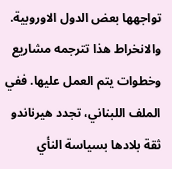تواجهها بعض الدول الاوروبية. والانخراط هذا تترجمه مشاريع وخطوات يتم العمل عليها. ففي الملف اللبناني، تجدد هيرناندو ثقة بلادها بسياسة النأي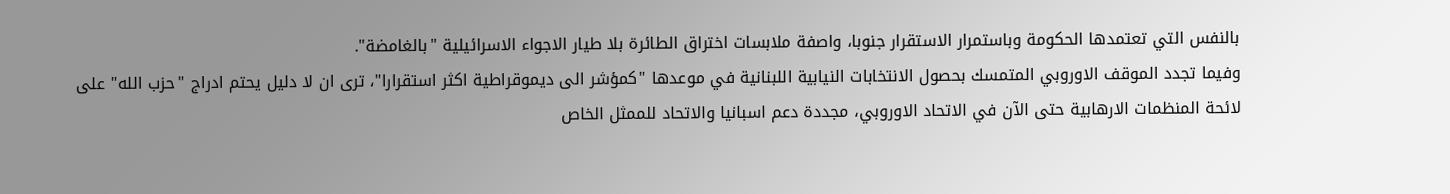بالنفس التي تعتمدها الحكومة وباستمرار الاستقرار جنوبا، واصفة ملابسات اختراق الطائرة بلا طيار الاجواء الاسرائيلية "بالغامضة".
وفيما تجدد الموقف الاوروبي المتمسك بحصول الانتخابات النيابية اللبنانية في موعدها "كمؤشر الى ديموقراطية اكثر استقرارا"، ترى ان لا دليل يحتم ادراج "حزب الله" على لائحة المنظمات الارهابية حتى الآن في الاتحاد الاوروبي، مجددة دعم اسبانيا والاتحاد للممثل الخاص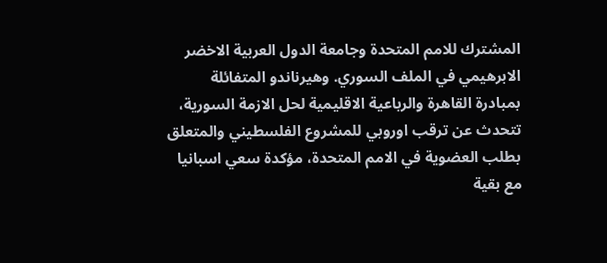المشترك للامم المتحدة وجامعة الدول العربية الاخضر الابرهيمي في الملف السوري. وهيرناندو المتفائلة بمبادرة القاهرة والرباعية الاقليمية لحل الازمة السورية، تتحدث عن ترقب اوروبي للمشروع الفلسطيني والمتعلق بطلب العضوية في الامم المتحدة، مؤكدة سعي اسبانيا مع بقية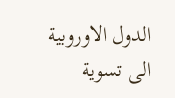الدول الاوروبية الى تسوية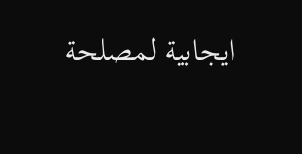ايجابية لمصلحة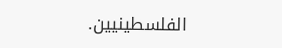الفلسطينيين.